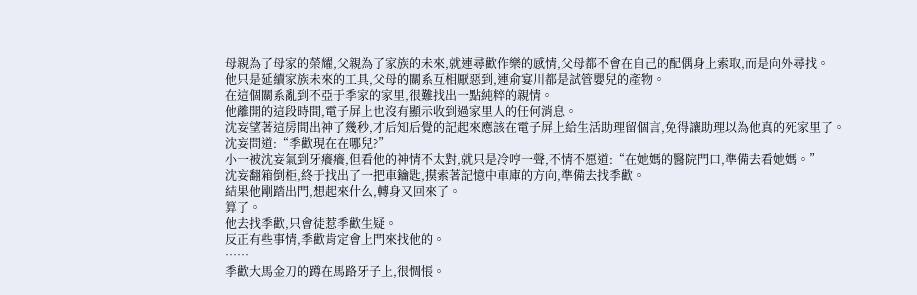母親為了母家的榮耀,父親為了家族的未來,就連尋歡作樂的感情,父母都不會在自己的配偶身上索取,而是向外尋找。
他只是延續家族未來的工具,父母的關系互相厭惡到,連俞宴川都是試管嬰兒的產物。
在這個關系亂到不亞于季家的家里,很難找出一點純粹的親情。
他離開的這段時間,電子屏上也沒有顯示收到過家里人的任何消息。
沈妄望著這房間出神了幾秒,才后知后覺的記起來應該在電子屏上給生活助理留個言,免得讓助理以為他真的死家里了。
沈妄問道:“季歡現在在哪兒?”
小一被沈妄氣到牙癢癢,但看他的神情不太對,就只是冷哼一聲,不情不愿道:“在她媽的醫院門口,準備去看她媽。”
沈妄翻箱倒柜,終于找出了一把車鑰匙,摸索著記憶中車庫的方向,準備去找季歡。
結果他剛踏出門,想起來什么,轉身又回來了。
算了。
他去找季歡,只會徒惹季歡生疑。
反正有些事情,季歡肯定會上門來找他的。
……
季歡大馬金刀的蹲在馬路牙子上,很惆悵。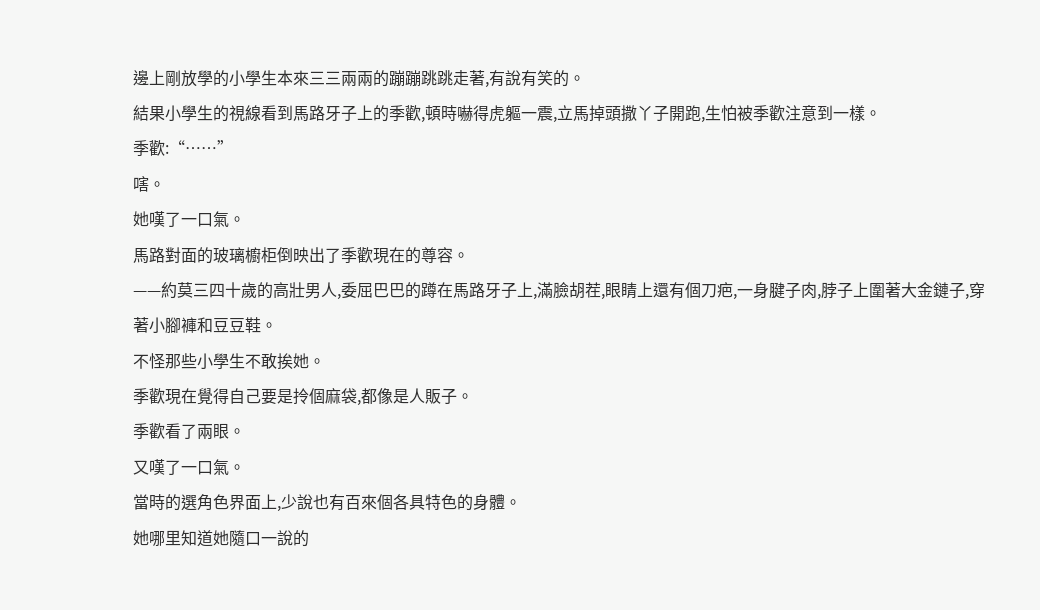邊上剛放學的小學生本來三三兩兩的蹦蹦跳跳走著,有說有笑的。
結果小學生的視線看到馬路牙子上的季歡,頓時嚇得虎軀一震,立馬掉頭撒丫子開跑,生怕被季歡注意到一樣。
季歡:“……”
嗐。
她嘆了一口氣。
馬路對面的玻璃櫥柜倒映出了季歡現在的尊容。
——約莫三四十歲的高壯男人,委屈巴巴的蹲在馬路牙子上,滿臉胡茬,眼睛上還有個刀疤,一身腱子肉,脖子上圍著大金鏈子,穿著小腳褲和豆豆鞋。
不怪那些小學生不敢挨她。
季歡現在覺得自己要是拎個麻袋,都像是人販子。
季歡看了兩眼。
又嘆了一口氣。
當時的選角色界面上,少說也有百來個各具特色的身體。
她哪里知道她隨口一說的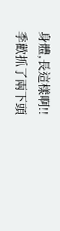身體,長這樣啊!!
季歡抓了兩下頭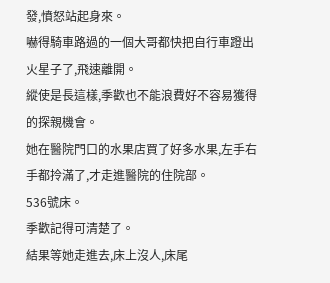發,憤怒站起身來。
嚇得騎車路過的一個大哥都快把自行車蹬出火星子了,飛速離開。
縱使是長這樣,季歡也不能浪費好不容易獲得的探親機會。
她在醫院門口的水果店買了好多水果,左手右手都拎滿了,才走進醫院的住院部。
536號床。
季歡記得可清楚了。
結果等她走進去,床上沒人,床尾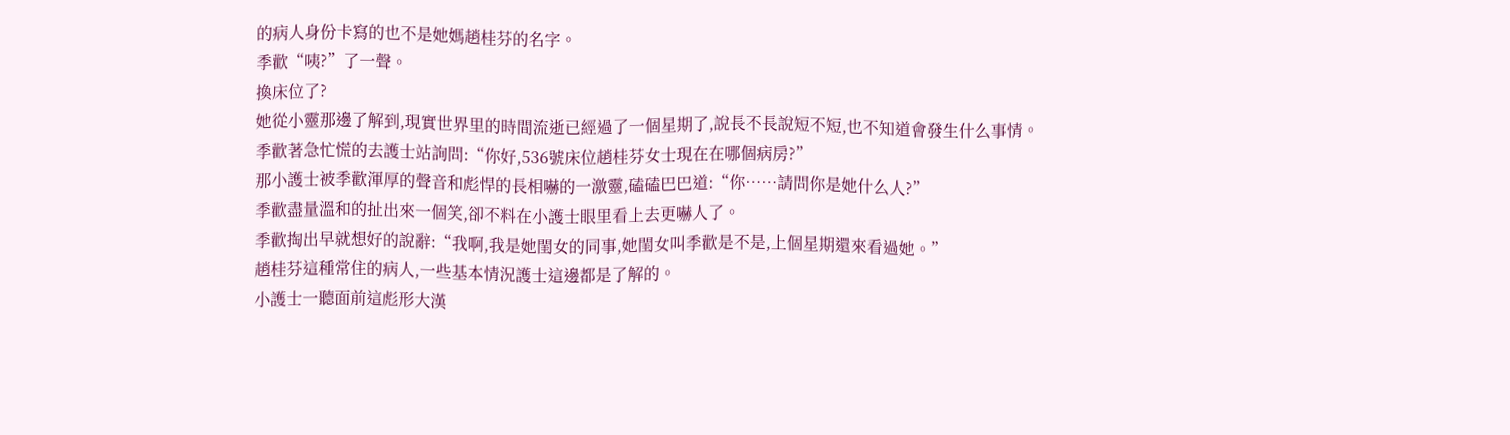的病人身份卡寫的也不是她媽趙桂芬的名字。
季歡“咦?”了一聲。
換床位了?
她從小靈那邊了解到,現實世界里的時間流逝已經過了一個星期了,說長不長說短不短,也不知道會發生什么事情。
季歡著急忙慌的去護士站詢問:“你好,536號床位趙桂芬女士現在在哪個病房?”
那小護士被季歡渾厚的聲音和彪悍的長相嚇的一激靈,磕磕巴巴道:“你……請問你是她什么人?”
季歡盡量溫和的扯出來一個笑,卻不料在小護士眼里看上去更嚇人了。
季歡掏出早就想好的說辭:“我啊,我是她閨女的同事,她閨女叫季歡是不是,上個星期還來看過她。”
趙桂芬這種常住的病人,一些基本情況護士這邊都是了解的。
小護士一聽面前這彪形大漢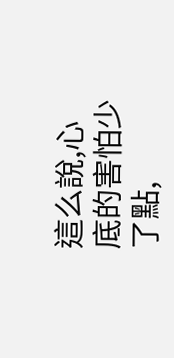這么說,心底的害怕少了點,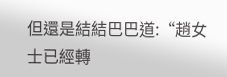但還是結結巴巴道:“趙女士已經轉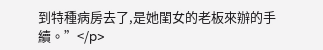到特種病房去了,是她閨女的老板來辦的手續。”</p>